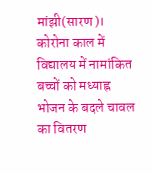मांझी(सारण)। कोरोना काल में विद्यालय में नामांकित बच्चों को मध्याह्न भोजन के बदले चावल का वितरण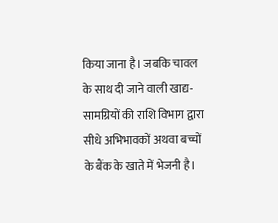किया जाना है। जबकि चावल के साथ दी जाने वाली खाद्य-सामग्रियों की राशि विभाग द्वारा सीधे अभिभावकों अथवा बच्चों के बैंक के खाते में भेजनी है।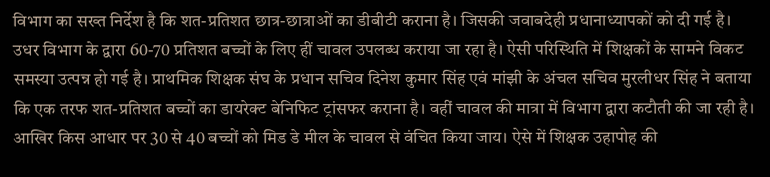विभाग का सख्त निर्देश है कि शत-प्रतिशत छात्र-छात्राओं का डीबीटी कराना है। जिसकी जवाबदेही प्रधानाध्यापकों को दी गई है। उधर विभाग के द्वारा 60-70 प्रतिशत बच्चों के लिए हीं चावल उपलब्ध कराया जा रहा है। ऐसी परिस्थिति में शिक्षकों के सामने विकट समस्या उत्पन्न हो गई है। प्राथमिक शिक्षक संघ के प्रधान सचिव दिनेश कुमार सिंह एवं मांझी के अंचल सचिव मुरलीधर सिंह ने बताया कि एक तरफ शत-प्रतिशत बच्चों का डायरेक्ट बेनिफिट ट्रांसफर कराना है। वहीं चावल की मात्रा में विभाग द्वारा कटौती की जा रही है। आखिर किस आधार पर 30 से 40 बच्चों को मिड डे मील के चावल से वंचित किया जाय। ऐसे में शिक्षक उहापोह की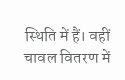स्थिति में हैं। वहीं चावल वितरण में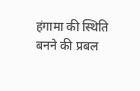हंगामा की स्थिति बनने की प्रबल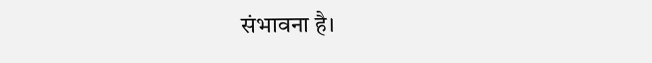संभावना है।